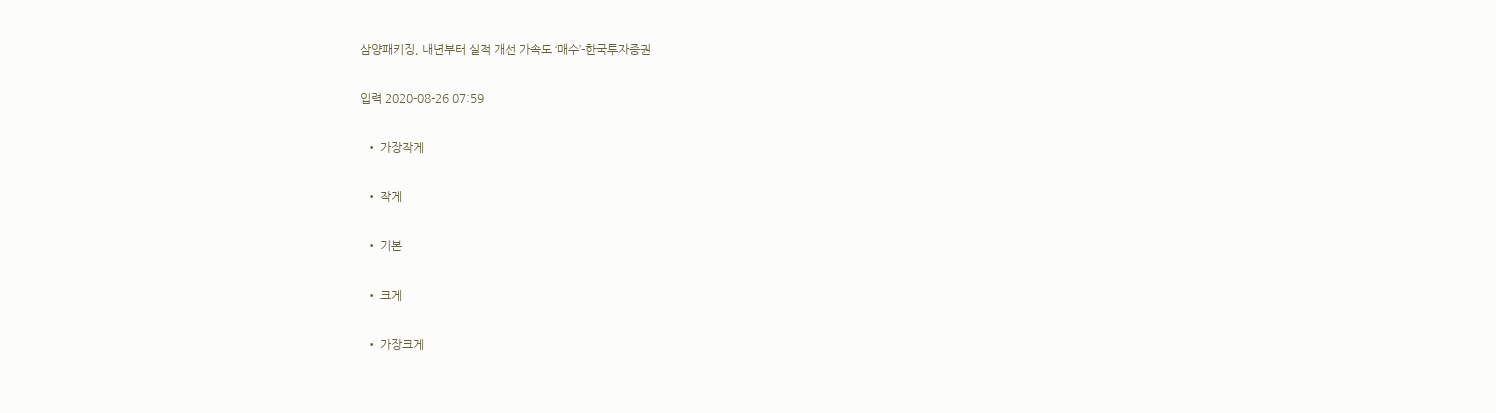삼양패키징, 내년부터 실적 개선 가속도 ‘매수’-한국투자증권

입력 2020-08-26 07:59

  • 가장작게

  • 작게

  • 기본

  • 크게

  • 가장크게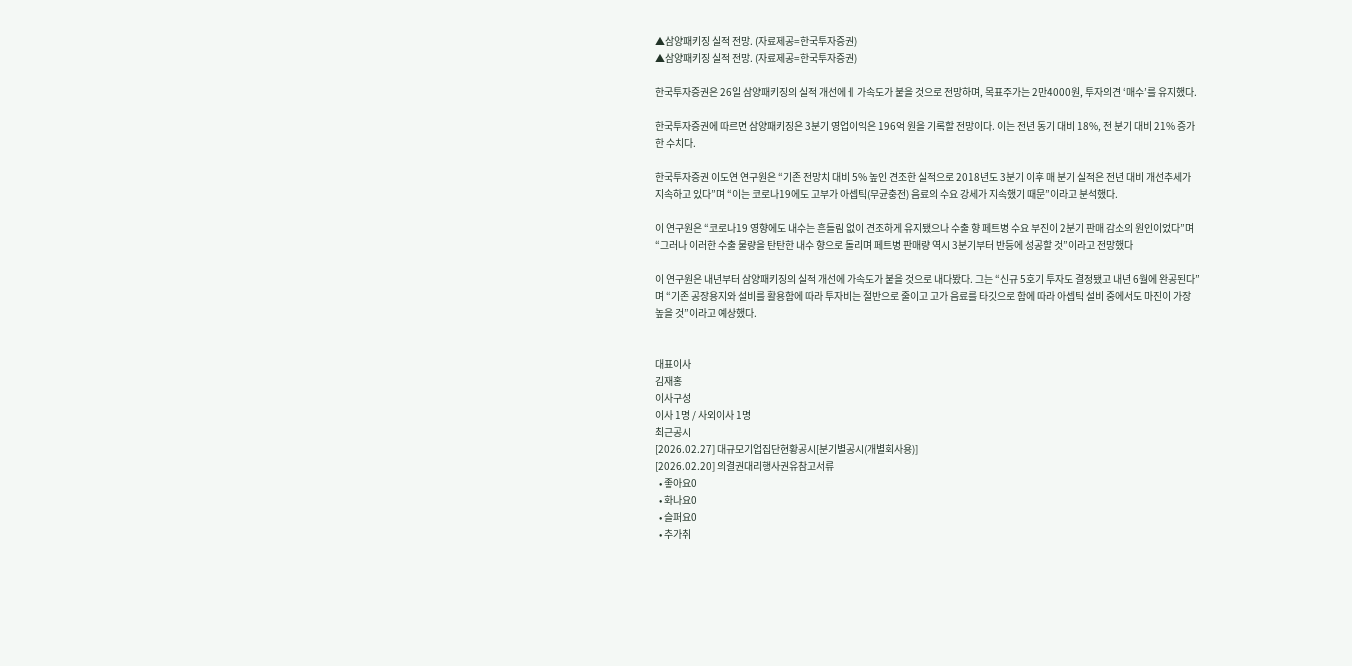▲삼양패키징 실적 전망. (자료제공=한국투자증권)
▲삼양패키징 실적 전망. (자료제공=한국투자증권)

한국투자증권은 26일 삼양패키징의 실적 개선에ㅔ 가속도가 붙을 것으로 전망하며, 목표주가는 2만4000원, 투자의견 ‘매수’를 유지했다.

한국투자증권에 따르면 삼양패키징은 3분기 영업이익은 196억 원을 기록할 전망이다. 이는 전년 동기 대비 18%, 전 분기 대비 21% 증가한 수치다.

한국투자증권 이도연 연구원은 “기존 전망치 대비 5% 높인 견조한 실적으로 2018년도 3분기 이후 매 분기 실적은 전년 대비 개선추세가 지속하고 있다”며 “이는 코로나19에도 고부가 아셉틱(무균충전) 음료의 수요 강세가 지속했기 때문”이라고 분석했다.

이 연구원은 “코로나19 영향에도 내수는 흔들림 없이 견조하게 유지됐으나 수출 향 페트병 수요 부진이 2분기 판매 감소의 원인이었다”며 “그러나 이러한 수출 물량을 탄탄한 내수 향으로 돌리며 페트병 판매량 역시 3분기부터 반등에 성공할 것”이라고 전망했다

이 연구원은 내년부터 삼양패키징의 실적 개선에 가속도가 붙을 것으로 내다봤다. 그는 “신규 5호기 투자도 결정됐고 내년 6월에 완공된다”며 “기존 공장용지와 설비를 활용함에 따라 투자비는 절반으로 줄이고 고가 음료를 타깃으로 함에 따라 아셉틱 설비 중에서도 마진이 가장 높을 것”이라고 예상했다.


대표이사
김재홍
이사구성
이사 1명 / 사외이사 1명
최근공시
[2026.02.27] 대규모기업집단현황공시[분기별공시(개별회사용)]
[2026.02.20] 의결권대리행사권유참고서류
  • 좋아요0
  • 화나요0
  • 슬퍼요0
  • 추가취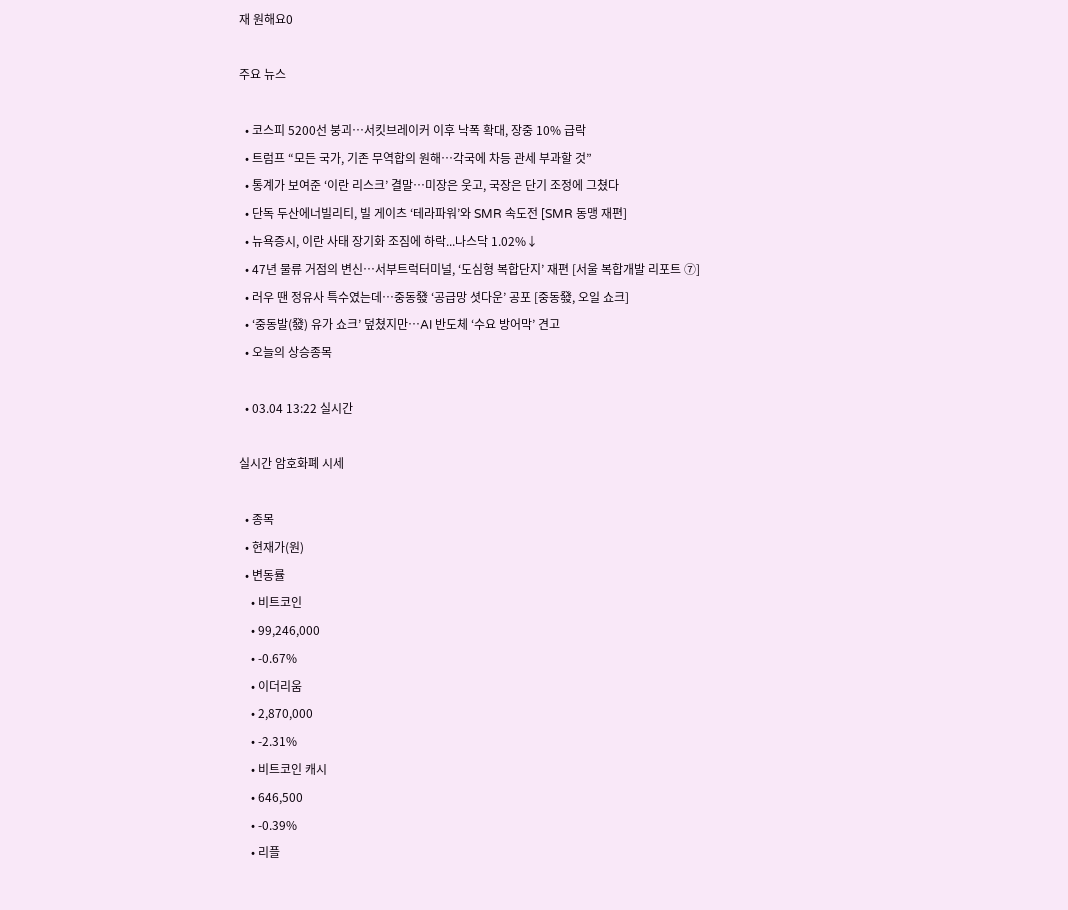재 원해요0

주요 뉴스

  • 코스피 5200선 붕괴…서킷브레이커 이후 낙폭 확대, 장중 10% 급락
  • 트럼프 “모든 국가, 기존 무역합의 원해…각국에 차등 관세 부과할 것”
  • 통계가 보여준 ‘이란 리스크’ 결말⋯미장은 웃고, 국장은 단기 조정에 그쳤다
  • 단독 두산에너빌리티, 빌 게이츠 ‘테라파워’와 SMR 속도전 [SMR 동맹 재편]
  • 뉴욕증시, 이란 사태 장기화 조짐에 하락...나스닥 1.02%↓
  • 47년 물류 거점의 변신⋯서부트럭터미널, ‘도심형 복합단지’ 재편 [서울 복합개발 리포트 ⑦]
  • 러우 땐 정유사 특수였는데…중동發 ‘공급망 셧다운’ 공포 [중동發, 오일 쇼크]
  • ‘중동발(發) 유가 쇼크’ 덮쳤지만…AI 반도체 ‘수요 방어막’ 견고
  • 오늘의 상승종목

  • 03.04 13:22 실시간

실시간 암호화폐 시세

  • 종목
  • 현재가(원)
  • 변동률
    • 비트코인
    • 99,246,000
    • -0.67%
    • 이더리움
    • 2,870,000
    • -2.31%
    • 비트코인 캐시
    • 646,500
    • -0.39%
    • 리플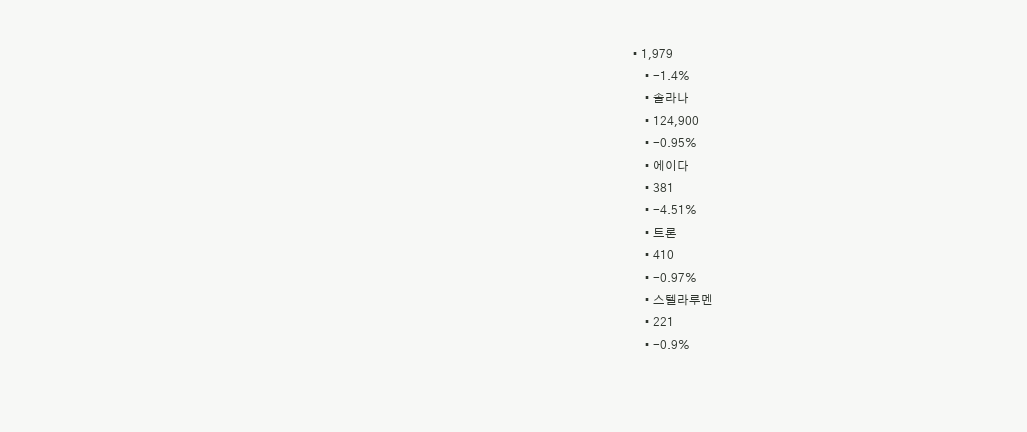• 1,979
    • -1.4%
    • 솔라나
    • 124,900
    • -0.95%
    • 에이다
    • 381
    • -4.51%
    • 트론
    • 410
    • -0.97%
    • 스텔라루멘
    • 221
    • -0.9%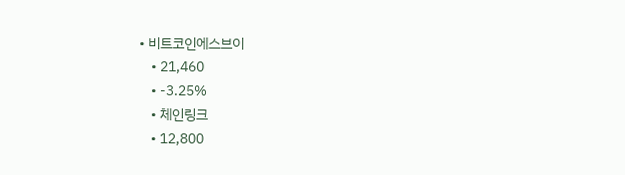• 비트코인에스브이
    • 21,460
    • -3.25%
    • 체인링크
    • 12,800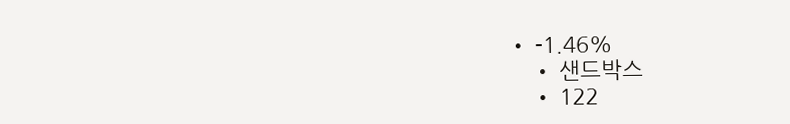• -1.46%
    • 샌드박스
    • 122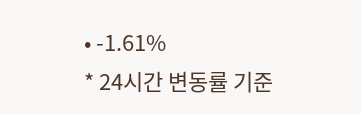• -1.61%
* 24시간 변동률 기준